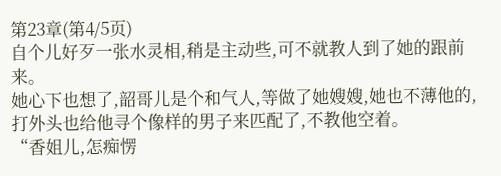第23章(第4/5页)
自个儿好歹一张水灵相,稍是主动些,可不就教人到了她的跟前来。
她心下也想了,韶哥儿是个和气人,等做了她嫂嫂,她也不薄他的,打外头也给他寻个像样的男子来匹配了,不教他空着。
“香姐儿,怎痴愣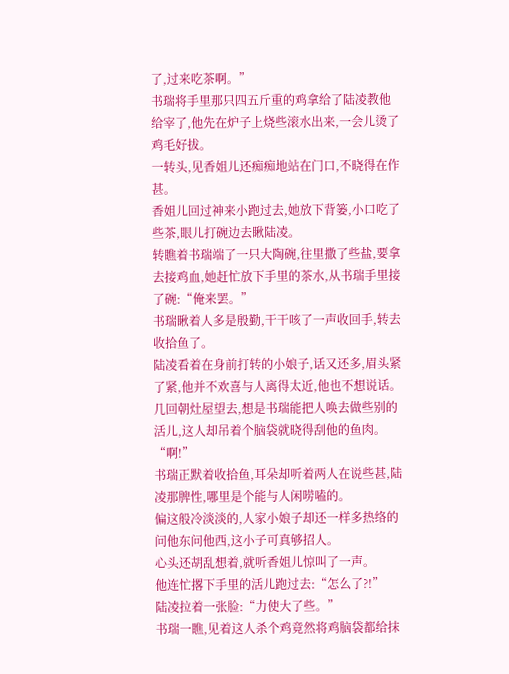了,过来吃茶啊。”
书瑞将手里那只四五斤重的鸡拿给了陆凌教他给宰了,他先在炉子上烧些滚水出来,一会儿烫了鸡毛好拔。
一转头,见香姐儿还痴痴地站在门口,不晓得在作甚。
香姐儿回过神来小跑过去,她放下背篓,小口吃了些茶,眼儿打碗边去瞅陆凌。
转瞧着书瑞端了一只大陶碗,往里撒了些盐,要拿去接鸡血,她赶忙放下手里的茶水,从书瑞手里接了碗:“俺来罢。”
书瑞瞅着人多是殷勤,干干咳了一声收回手,转去收拾鱼了。
陆凌看着在身前打转的小娘子,话又还多,眉头紧了紧,他并不欢喜与人离得太近,他也不想说话。
几回朝灶屋望去,想是书瑞能把人唤去做些别的活儿,这人却吊着个脑袋就晓得刮他的鱼肉。
“啊!”
书瑞正默着收拾鱼,耳朵却听着两人在说些甚,陆凌那脾性,哪里是个能与人闲唠嗑的。
偏这般冷淡淡的,人家小娘子却还一样多热络的问他东问他西,这小子可真够招人。
心头还胡乱想着,就听香姐儿惊叫了一声。
他连忙撂下手里的活儿跑过去:“怎么了?!”
陆凌拉着一张脸:“力使大了些。”
书瑞一瞧,见着这人杀个鸡竟然将鸡脑袋都给抹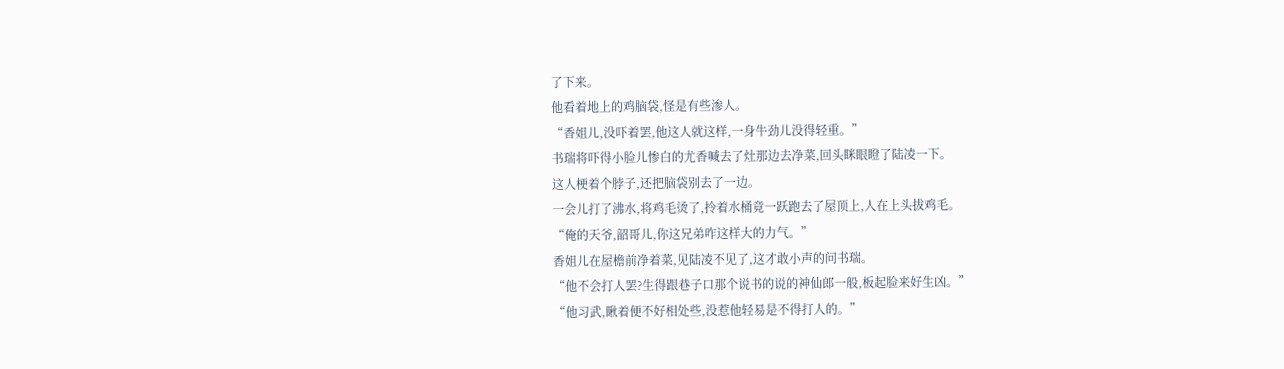了下来。
他看着地上的鸡脑袋,怪是有些渗人。
“香姐儿,没吓着罢,他这人就这样,一身牛劲儿没得轻重。”
书瑞将吓得小脸儿惨白的尤香喊去了灶那边去净菜,回头眯眼瞪了陆凌一下。
这人梗着个脖子,还把脑袋别去了一边。
一会儿打了沸水,将鸡毛烫了,拎着水桶竟一跃跑去了屋顶上,人在上头拔鸡毛。
“俺的天爷,韶哥儿,你这兄弟咋这样大的力气。”
香姐儿在屋檐前净着菜,见陆凌不见了,这才敢小声的问书瑞。
“他不会打人罢?生得跟巷子口那个说书的说的神仙郎一般,板起脸来好生凶。”
“他习武,瞅着便不好相处些,没惹他轻易是不得打人的。”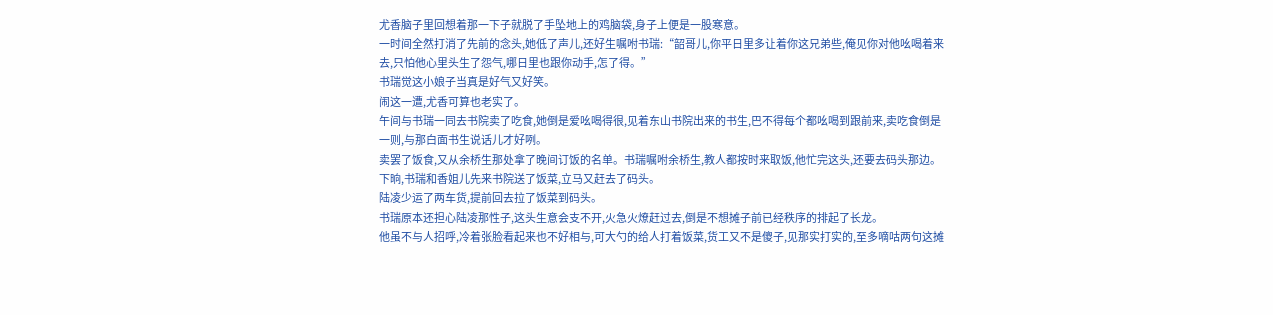尤香脑子里回想着那一下子就脱了手坠地上的鸡脑袋,身子上便是一股寒意。
一时间全然打消了先前的念头,她低了声儿,还好生嘱咐书瑞:“韶哥儿,你平日里多让着你这兄弟些,俺见你对他吆喝着来去,只怕他心里头生了怨气,哪日里也跟你动手,怎了得。”
书瑞觉这小娘子当真是好气又好笑。
闹这一遭,尤香可算也老实了。
午间与书瑞一同去书院卖了吃食,她倒是爱吆喝得很,见着东山书院出来的书生,巴不得每个都吆喝到跟前来,卖吃食倒是一则,与那白面书生说话儿才好咧。
卖罢了饭食,又从余桥生那处拿了晚间订饭的名单。书瑞嘱咐余桥生,教人都按时来取饭,他忙完这头,还要去码头那边。
下晌,书瑞和香姐儿先来书院送了饭菜,立马又赶去了码头。
陆凌少运了两车货,提前回去拉了饭菜到码头。
书瑞原本还担心陆凌那性子,这头生意会支不开,火急火燎赶过去,倒是不想摊子前已经秩序的排起了长龙。
他虽不与人招呼,冷着张脸看起来也不好相与,可大勺的给人打着饭菜,货工又不是傻子,见那实打实的,至多嘀咕两句这摊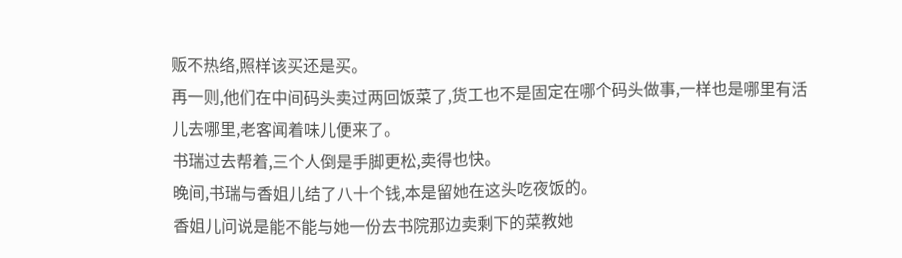贩不热络,照样该买还是买。
再一则,他们在中间码头卖过两回饭菜了,货工也不是固定在哪个码头做事,一样也是哪里有活儿去哪里,老客闻着味儿便来了。
书瑞过去帮着,三个人倒是手脚更松,卖得也快。
晚间,书瑞与香姐儿结了八十个钱,本是留她在这头吃夜饭的。
香姐儿问说是能不能与她一份去书院那边卖剩下的菜教她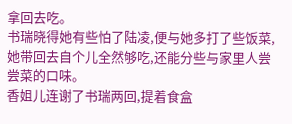拿回去吃。
书瑞晓得她有些怕了陆凌,便与她多打了些饭菜,她带回去自个儿全然够吃,还能分些与家里人尝尝菜的口味。
香姐儿连谢了书瑞两回,提着食盒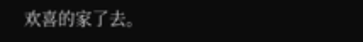欢喜的家了去。